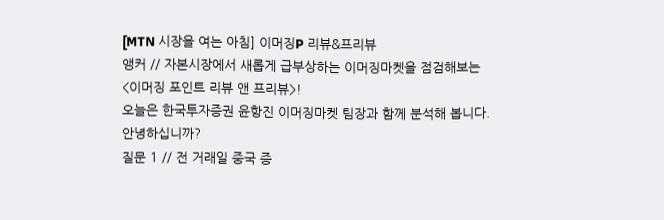[MTN 시장을 여는 아침] 이머징P 리뷰&프리뷰
앵커 // 자본시장에서 새롭게 급부상하는 이머징마켓을 점검해보는
<이머징 포인트 리뷰 앤 프리뷰>!
오늘은 한국투자증권 윤항진 이머징마켓 팀장과 함께 분석해 봅니다.
안녕하십니까?
질문 1 // 전 거래일 중국 증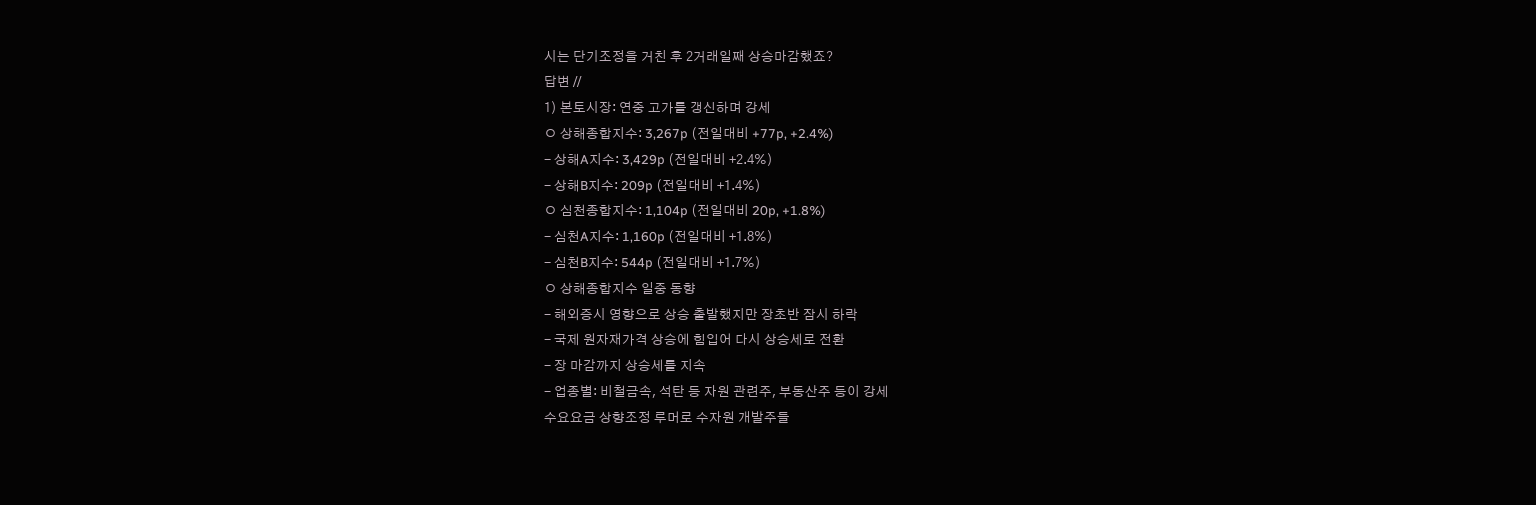시는 단기조정을 거친 후 2거래일째 상승마감했죠?
답변 //
1) 본토시장: 연중 고가를 갱신하며 강세
ㅇ 상해종합지수: 3,267p (전일대비 +77p, +2.4%)
- 상해A지수: 3,429p (전일대비 +2.4%)
- 상해B지수: 209p (전일대비 +1.4%)
ㅇ 심천종합지수: 1,104p (전일대비 20p, +1.8%)
- 심천A지수: 1,160p (전일대비 +1.8%)
- 심천B지수: 544p (전일대비 +1.7%)
ㅇ 상해종합지수 일중 동향
- 해외증시 영향으로 상승 출발했지만 장초반 잠시 하락
- 국제 원자재가격 상승에 힘입어 다시 상승세로 전환
- 장 마감까지 상승세를 지속
- 업종별: 비철금속, 석탄 등 자원 관련주, 부동산주 등이 강세
수요요금 상향조정 루머로 수자원 개발주들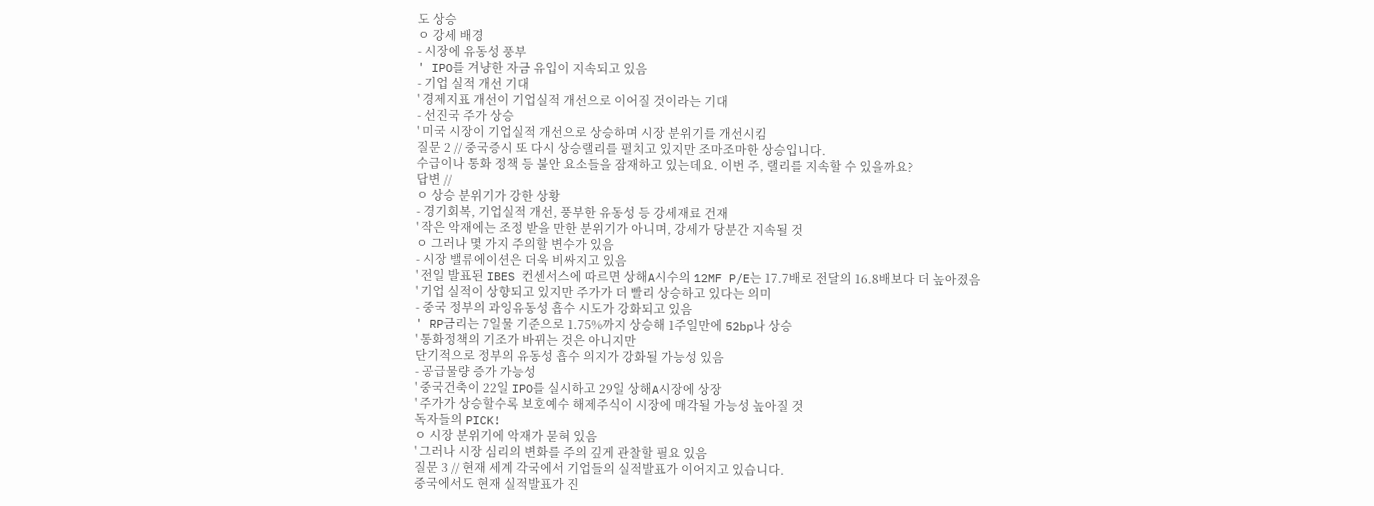도 상승
ㅇ 강세 배경
- 시장에 유동성 풍부
' IPO를 겨냥한 자금 유입이 지속되고 있음
- 기업 실적 개선 기대
' 경제지표 개선이 기업실적 개선으로 이어질 것이라는 기대
- 선진국 주가 상승
' 미국 시장이 기업실적 개선으로 상승하며 시장 분위기를 개선시킴
질문 2 // 중국증시 또 다시 상승랠리를 펼치고 있지만 조마조마한 상승입니다.
수급이나 통화 정책 등 불안 요소들을 잠재하고 있는데요. 이번 주, 랠리를 지속할 수 있을까요?
답변 //
ㅇ 상승 분위기가 강한 상황
- 경기회복, 기업실적 개선, 풍부한 유동성 등 강세재료 건재
' 작은 악재에는 조정 받을 만한 분위기가 아니며, 강세가 당분간 지속될 것
ㅇ 그러나 몇 가지 주의할 변수가 있음
- 시장 밸류에이션은 더욱 비싸지고 있음
' 전일 발표된 IBES 컨센서스에 따르면 상해A시수의 12MF P/E는 17.7배로 전달의 16.8배보다 더 높아졌음
' 기업 실적이 상향되고 있지만 주가가 더 빨리 상승하고 있다는 의미
- 중국 정부의 과잉유동성 흡수 시도가 강화되고 있음
' RP금리는 7일물 기준으로 1.75%까지 상승해 1주일만에 52bp나 상승
' 통화정책의 기조가 바뀌는 것은 아니지만
단기적으로 정부의 유동성 흡수 의지가 강화될 가능성 있음
- 공급물량 증가 가능성
' 중국건축이 22일 IPO를 실시하고 29일 상해A시장에 상장
' 주가가 상승할수록 보호예수 해제주식이 시장에 매각될 가능성 높아질 것
독자들의 PICK!
ㅇ 시장 분위기에 악재가 묻혀 있음
' 그러나 시장 심리의 변화를 주의 깊게 관찰할 필요 있음
질문 3 // 현재 세계 각국에서 기업들의 실적발표가 이어지고 있습니다.
중국에서도 현재 실적발표가 진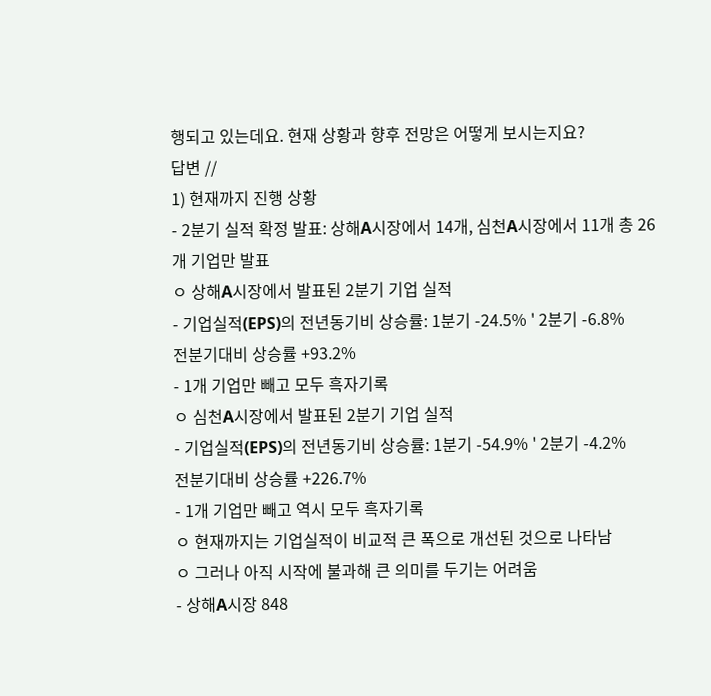행되고 있는데요. 현재 상황과 향후 전망은 어떻게 보시는지요?
답변 //
1) 현재까지 진행 상황
- 2분기 실적 확정 발표: 상해A시장에서 14개, 심천A시장에서 11개 총 26개 기업만 발표
ㅇ 상해A시장에서 발표된 2분기 기업 실적
- 기업실적(EPS)의 전년동기비 상승률: 1분기 -24.5% ' 2분기 -6.8%
전분기대비 상승률 +93.2%
- 1개 기업만 빼고 모두 흑자기록
ㅇ 심천A시장에서 발표된 2분기 기업 실적
- 기업실적(EPS)의 전년동기비 상승률: 1분기 -54.9% ' 2분기 -4.2%
전분기대비 상승률 +226.7%
- 1개 기업만 빼고 역시 모두 흑자기록
ㅇ 현재까지는 기업실적이 비교적 큰 폭으로 개선된 것으로 나타남
ㅇ 그러나 아직 시작에 불과해 큰 의미를 두기는 어려움
- 상해A시장 848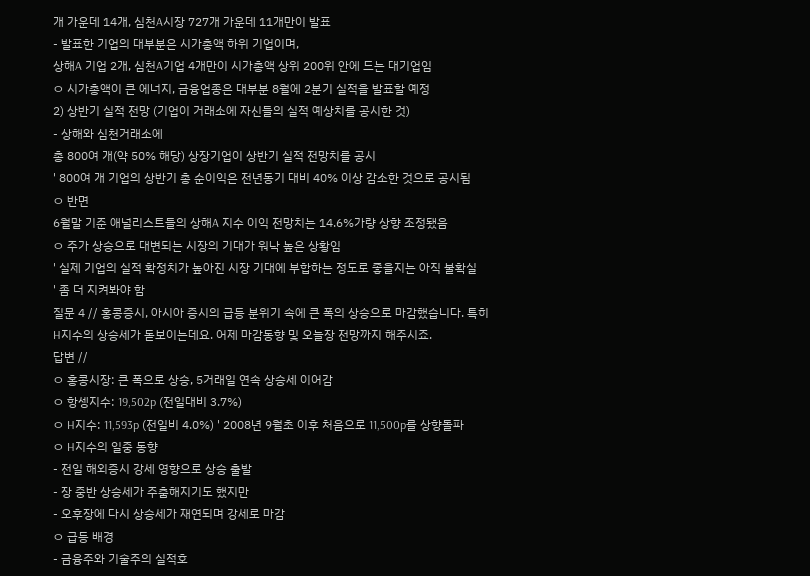개 가운데 14개, 심천A시장 727개 가운데 11개만이 발표
- 발표한 기업의 대부분은 시가총액 하위 기업이며,
상해A 기업 2개, 심천A기업 4개만이 시가총액 상위 200위 안에 드는 대기업임
ㅇ 시가총액이 큰 에너지, 금융업종은 대부분 8월에 2분기 실적을 발표할 예정
2) 상반기 실적 전망 (기업이 거래소에 자신들의 실적 예상치를 공시한 것)
- 상해와 심천거래소에
총 800여 개(약 50% 해당) 상장기업이 상반기 실적 전망치를 공시
' 800여 개 기업의 상반기 총 순이익은 전년동기 대비 40% 이상 감소한 것으로 공시됨
ㅇ 반면
6월말 기준 애널리스트들의 상해A 지수 이익 전망치는 14.6%가량 상향 조정됐음
ㅇ 주가 상승으로 대변되는 시장의 기대가 워낙 높은 상황임
' 실제 기업의 실적 확정치가 높아진 시장 기대에 부합하는 정도로 좋을지는 아직 불확실
' 좀 더 지켜봐야 함
질문 4 // 홍콩증시, 아시아 증시의 급등 분위기 속에 큰 폭의 상승으로 마감했습니다. 특히 H지수의 상승세가 돋보이는데요. 어제 마감동향 및 오늘장 전망까지 해주시죠.
답변 //
ㅇ 홍콩시장: 큰 폭으로 상승, 5거래일 연속 상승세 이어감
ㅇ 항셍지수: 19,502p (전일대비 3.7%)
ㅇ H지수: 11,593p (전일비 4.0%) ' 2008년 9월초 이후 처음으로 11,500p를 상향돌파
ㅇ H지수의 일중 동향
- 전일 해외증시 강세 영향으로 상승 출발
- 장 중반 상승세가 주춤해지기도 했지만
- 오후장에 다시 상승세가 재연되며 강세로 마감
ㅇ 급등 배경
- 금융주와 기술주의 실적호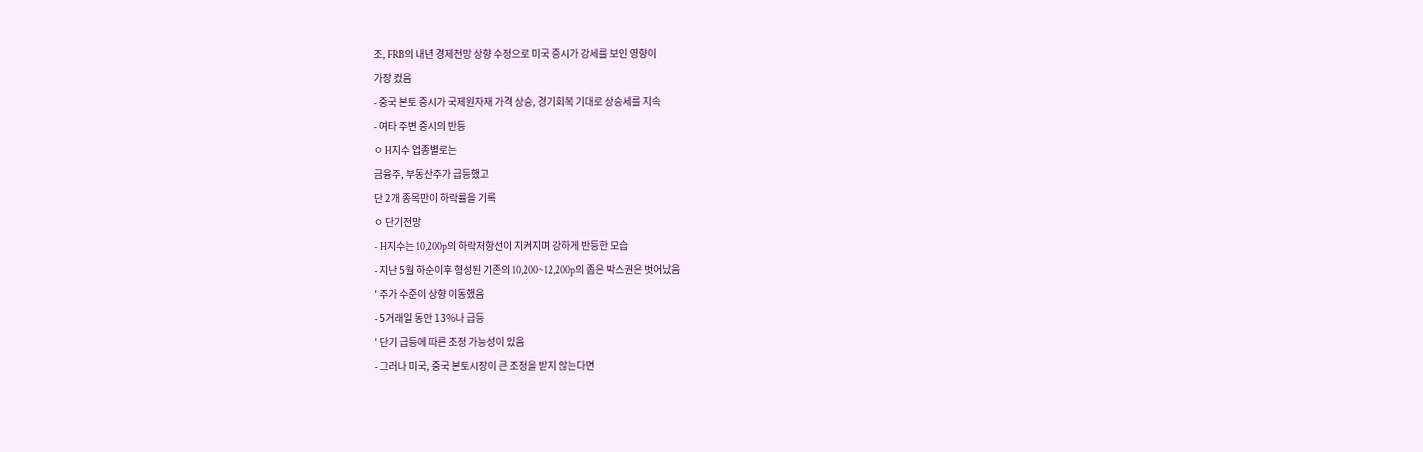조, FRB의 내년 경제전망 상향 수정으로 미국 증시가 강세를 보인 영향이
가장 컸음
- 중국 본토 증시가 국제원자재 가격 상승, 경기회복 기대로 상승세를 지속
- 여타 주변 증시의 반등
ㅇ H지수 업종별로는
금융주, 부동산주가 급등했고
단 2개 종목만이 하락률을 기록
ㅇ 단기전망
- H지수는 10,200p의 하락저항선이 지켜지며 강하게 반등한 모습
- 지난 5월 하순이후 형성된 기존의 10,200~12,200p의 좁은 박스권은 벗어났음
' 주가 수준이 상향 이동했음
- 5거래일 동안 13%나 급등
' 단기 급등에 따른 조정 가능성이 있음
- 그러나 미국, 중국 본토시장이 큰 조정을 받지 않는다면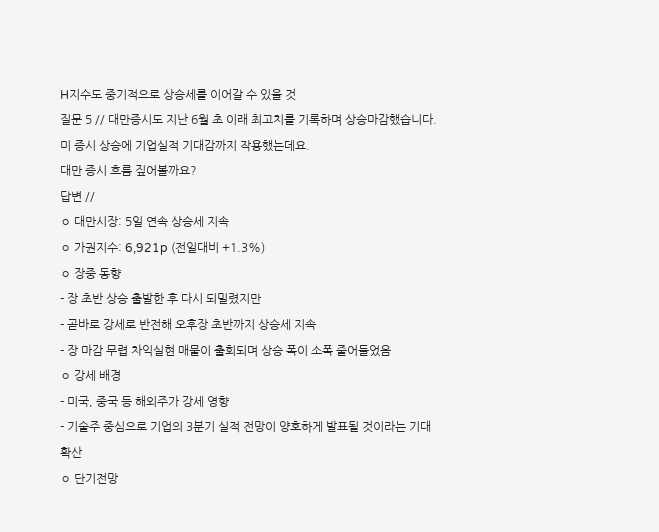H지수도 중기적으로 상승세를 이어갈 수 있을 것
질문 5 // 대만증시도 지난 6월 초 이래 최고치를 기록하며 상승마감했습니다.
미 증시 상승에 기업실적 기대감까지 작용했는데요.
대만 증시 흐름 짚어볼까요?
답변 //
ㅇ 대만시장: 5일 연속 상승세 지속
ㅇ 가권지수: 6,921p (전일대비 +1.3%)
ㅇ 장중 동향
- 장 초반 상승 출발한 후 다시 되밀렸지만
- 곧바로 강세로 반전해 오후장 초반까지 상승세 지속
- 장 마감 무렵 차익실현 매물이 출회되며 상승 폭이 소폭 줄어들었음
ㅇ 강세 배경
- 미국, 중국 등 해외주가 강세 영향
- 기술주 중심으로 기업의 3분기 실적 전망이 양호하게 발표될 것이라는 기대 확산
ㅇ 단기전망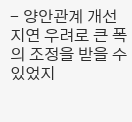- 양안관계 개선 지연 우려로 큰 폭의 조정을 받을 수 있었지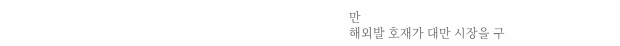만
해외발 호재가 대만 시장을 구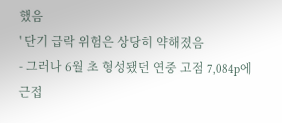했음
' 단기 급락 위험은 상당히 약해졌음
- 그러나 6월 초 형성됐던 연중 고점 7,084p에 근접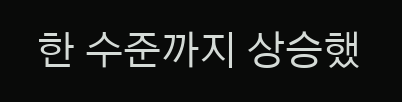한 수준까지 상승했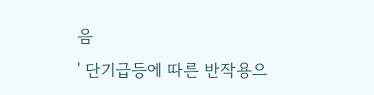음
' 단기급등에 따른 반작용으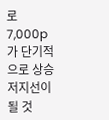로 7,000p가 단기적으로 상승 저지선이 될 것